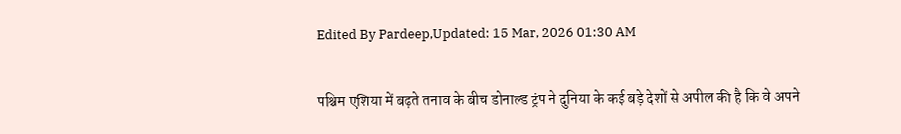Edited By Pardeep,Updated: 15 Mar, 2026 01:30 AM

पश्चिम एशिया में बढ़ते तनाव के बीच डोनाल्ड ट्रंप ने दुनिया के कई बड़े देशों से अपील की है कि वे अपने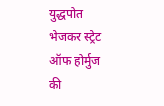युद्धपोत भेजकर स्ट्रेट ऑफ होर्मुज की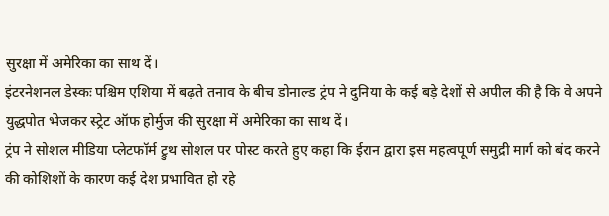सुरक्षा में अमेरिका का साथ दें।
इंटरनेशनल डेस्कः पश्चिम एशिया में बढ़ते तनाव के बीच डोनाल्ड ट्रंप ने दुनिया के कई बड़े देशों से अपील की है कि वे अपने युद्धपोत भेजकर स्ट्रेट ऑफ होर्मुज की सुरक्षा में अमेरिका का साथ दें।
ट्रंप ने सोशल मीडिया प्लेटफॉर्म ट्रुथ सोशल पर पोस्ट करते हुए कहा कि ईरान द्वारा इस महत्वपूर्ण समुद्री मार्ग को बंद करने की कोशिशों के कारण कई देश प्रभावित हो रहे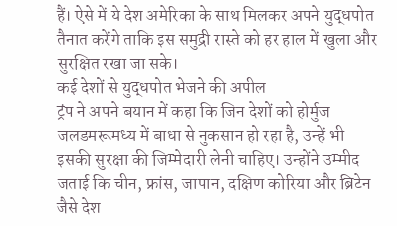हैं। ऐसे में ये देश अमेरिका के साथ मिलकर अपने युद्धपोत तैनात करेंगे ताकि इस समुद्री रास्ते को हर हाल में खुला और सुरक्षित रखा जा सके।
कई देशों से युद्धपोत भेजने की अपील
ट्रंप ने अपने बयान में कहा कि जिन देशों को होर्मुज जलडमरूमध्य में बाधा से नुकसान हो रहा है, उन्हें भी इसकी सुरक्षा की जिम्मेदारी लेनी चाहिए। उन्होंने उम्मीद जताई कि चीन, फ्रांस, जापान, दक्षिण कोरिया और ब्रिटेन जैसे देश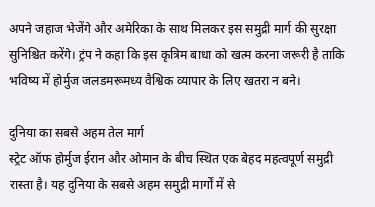अपने जहाज भेजेंगे और अमेरिका के साथ मिलकर इस समुद्री मार्ग की सुरक्षा सुनिश्चित करेंगे। ट्रंप ने कहा कि इस कृत्रिम बाधा को खत्म करना जरूरी है ताकि भविष्य में होर्मुज जलडमरूमध्य वैश्विक व्यापार के लिए खतरा न बने।

दुनिया का सबसे अहम तेल मार्ग
स्ट्रेट ऑफ होर्मुज ईरान और ओमान के बीच स्थित एक बेहद महत्वपूर्ण समुद्री रास्ता है। यह दुनिया के सबसे अहम समुद्री मार्गों में से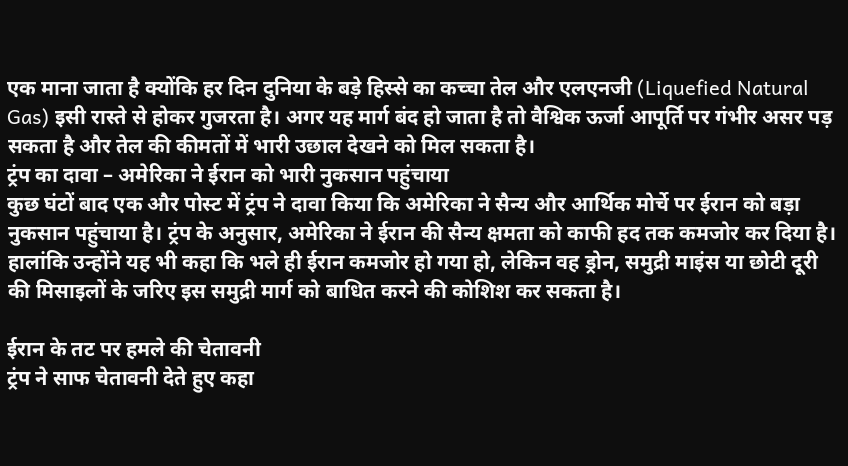एक माना जाता है क्योंकि हर दिन दुनिया के बड़े हिस्से का कच्चा तेल और एलएनजी (Liquefied Natural Gas) इसी रास्ते से होकर गुजरता है। अगर यह मार्ग बंद हो जाता है तो वैश्विक ऊर्जा आपूर्ति पर गंभीर असर पड़ सकता है और तेल की कीमतों में भारी उछाल देखने को मिल सकता है।
ट्रंप का दावा – अमेरिका ने ईरान को भारी नुकसान पहुंचाया
कुछ घंटों बाद एक और पोस्ट में ट्रंप ने दावा किया कि अमेरिका ने सैन्य और आर्थिक मोर्चे पर ईरान को बड़ा नुकसान पहुंचाया है। ट्रंप के अनुसार, अमेरिका ने ईरान की सैन्य क्षमता को काफी हद तक कमजोर कर दिया है। हालांकि उन्होंने यह भी कहा कि भले ही ईरान कमजोर हो गया हो, लेकिन वह ड्रोन, समुद्री माइंस या छोटी दूरी की मिसाइलों के जरिए इस समुद्री मार्ग को बाधित करने की कोशिश कर सकता है।

ईरान के तट पर हमले की चेतावनी
ट्रंप ने साफ चेतावनी देते हुए कहा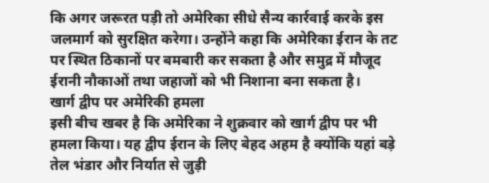कि अगर जरूरत पड़ी तो अमेरिका सीधे सैन्य कार्रवाई करके इस जलमार्ग को सुरक्षित करेगा। उन्होंने कहा कि अमेरिका ईरान के तट पर स्थित ठिकानों पर बमबारी कर सकता है और समुद्र में मौजूद ईरानी नौकाओं तथा जहाजों को भी निशाना बना सकता है।
खार्ग द्वीप पर अमेरिकी हमला
इसी बीच खबर है कि अमेरिका ने शुक्रवार को खार्ग द्वीप पर भी हमला किया। यह द्वीप ईरान के लिए बेहद अहम है क्योंकि यहां बड़े तेल भंडार और निर्यात से जुड़ी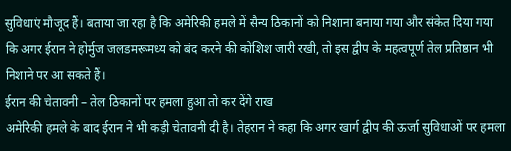सुविधाएं मौजूद हैं। बताया जा रहा है कि अमेरिकी हमले में सैन्य ठिकानों को निशाना बनाया गया और संकेत दिया गया कि अगर ईरान ने होर्मुज जलडमरूमध्य को बंद करने की कोशिश जारी रखी, तो इस द्वीप के महत्वपूर्ण तेल प्रतिष्ठान भी निशाने पर आ सकते हैं।
ईरान की चेतावनी – तेल ठिकानों पर हमला हुआ तो कर देंगे राख
अमेरिकी हमले के बाद ईरान ने भी कड़ी चेतावनी दी है। तेहरान ने कहा कि अगर खार्ग द्वीप की ऊर्जा सुविधाओं पर हमला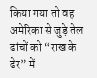किया गया तो वह अमेरिका से जुड़े तेल ढांचों को “राख के ढेर” में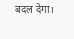बदल देगा।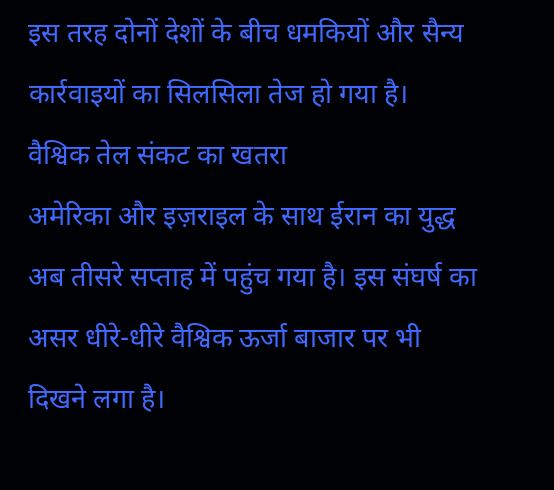इस तरह दोनों देशों के बीच धमकियों और सैन्य कार्रवाइयों का सिलसिला तेज हो गया है।
वैश्विक तेल संकट का खतरा
अमेरिका और इज़राइल के साथ ईरान का युद्ध अब तीसरे सप्ताह में पहुंच गया है। इस संघर्ष का असर धीरे-धीरे वैश्विक ऊर्जा बाजार पर भी दिखने लगा है।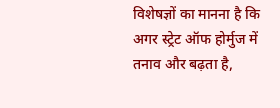विशेषज्ञों का मानना है कि अगर स्ट्रेट ऑफ होर्मुज में तनाव और बढ़ता है,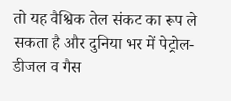तो यह वैश्विक तेल संकट का रूप ले सकता है और दुनिया भर में पेट्रोल-डीजल व गैस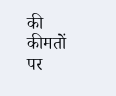की कीमतों पर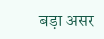बड़ा असर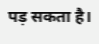पड़ सकता है।